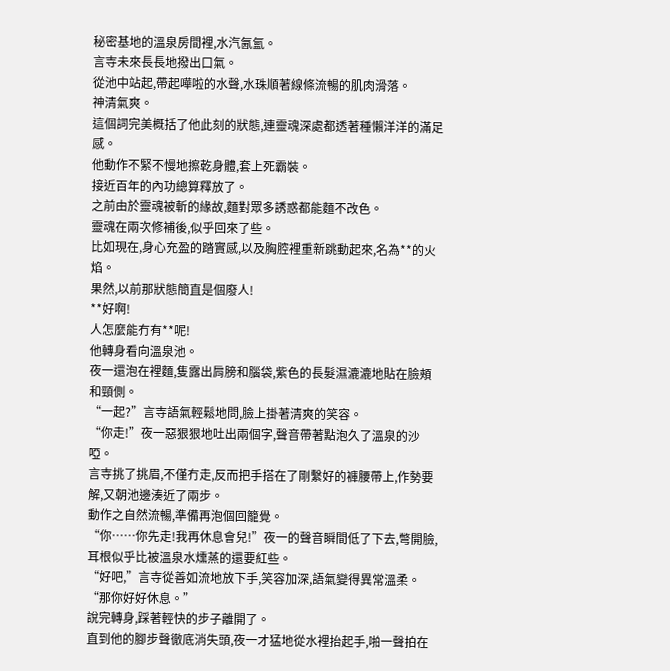秘密基地的溫泉房間裡,水汽氤氳。
言寺未來長長地撥出口氣。
從池中站起,帶起嘩啦的水聲,水珠順著線條流暢的肌肉滑落。
神清氣爽。
這個詞完美概括了他此刻的狀態,連靈魂深處都透著種懶洋洋的滿足感。
他動作不緊不慢地擦乾身體,套上死霸裝。
接近百年的內功總算釋放了。
之前由於靈魂被斬的緣故,麵對眾多誘惑都能麵不改色。
靈魂在兩次修補後,似乎回來了些。
比如現在,身心充盈的踏實感,以及胸腔裡重新跳動起來,名為**的火焰。
果然,以前那狀態簡直是個廢人!
**好啊!
人怎麼能冇有**呢!
他轉身看向溫泉池。
夜一還泡在裡麵,隻露出肩膀和腦袋,紫色的長髮濕漉漉地貼在臉頰和頸側。
“一起?”言寺語氣輕鬆地問,臉上掛著清爽的笑容。
“你走!”夜一惡狠狠地吐出兩個字,聲音帶著點泡久了溫泉的沙啞。
言寺挑了挑眉,不僅冇走,反而把手搭在了剛繫好的褲腰帶上,作勢要解,又朝池邊湊近了兩步。
動作之自然流暢,準備再泡個回籠覺。
“你……你先走!我再休息會兒!”夜一的聲音瞬間低了下去,彆開臉,耳根似乎比被溫泉水燻蒸的還要紅些。
“好吧,”言寺從善如流地放下手,笑容加深,語氣變得異常溫柔。
“那你好好休息。”
說完轉身,踩著輕快的步子離開了。
直到他的腳步聲徹底消失頭,夜一才猛地從水裡抬起手,啪一聲拍在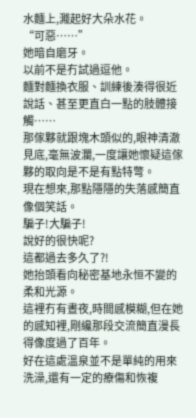水麵上,濺起好大朵水花。
“可惡……”
她暗自磨牙。
以前不是冇試過逗他。
麵對麵換衣服、訓練後湊得很近說話、甚至更直白一點的肢體接觸……
那傢夥就跟塊木頭似的,眼神清澈見底,毫無波瀾,一度讓她懷疑這傢夥的取向是不是有點特彆。
現在想來,那點隱隱的失落感簡直像個笑話。
騙子!大騙子!
說好的很快呢?
這都過去多久了?!
她抬頭看向秘密基地永恒不變的柔和光源。
這裡冇有晝夜,時間感模糊,但在她的感知裡,剛纔那段交流簡直漫長得像度過了百年。
好在這處溫泉並不是單純的用來洗澡,還有一定的療傷和恢複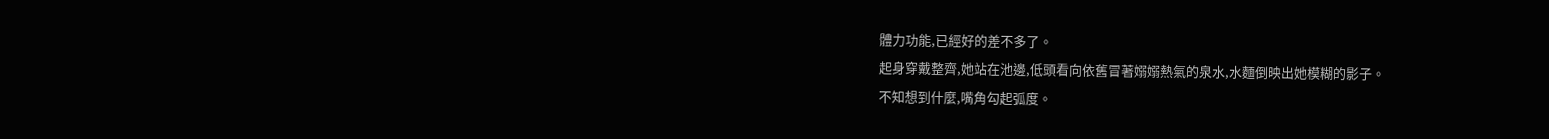體力功能,已經好的差不多了。
起身穿戴整齊,她站在池邊,低頭看向依舊冒著嫋嫋熱氣的泉水,水麵倒映出她模糊的影子。
不知想到什麼,嘴角勾起弧度。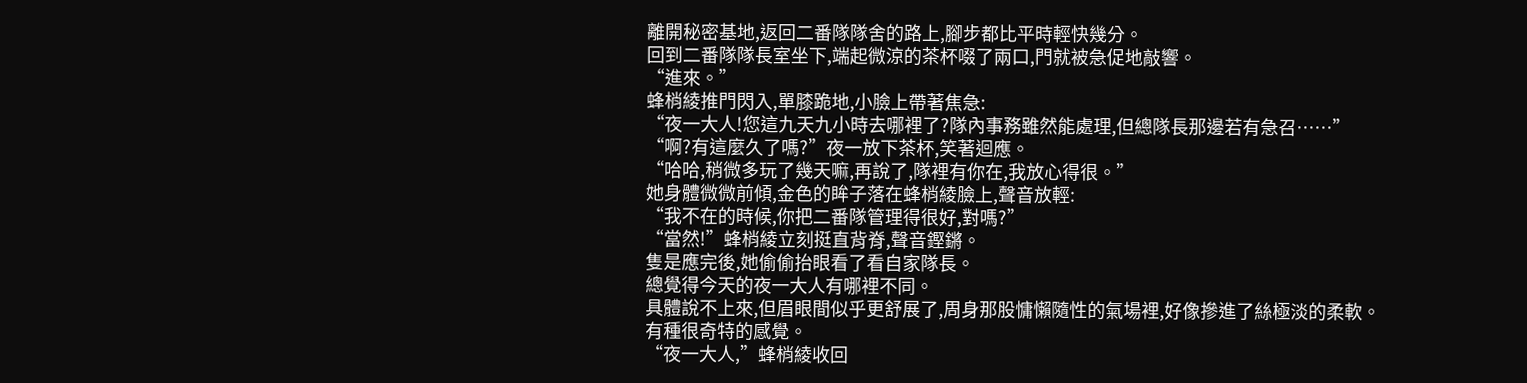離開秘密基地,返回二番隊隊舍的路上,腳步都比平時輕快幾分。
回到二番隊隊長室坐下,端起微涼的茶杯啜了兩口,門就被急促地敲響。
“進來。”
蜂梢綾推門閃入,單膝跪地,小臉上帶著焦急:
“夜一大人!您這九天九小時去哪裡了?隊內事務雖然能處理,但總隊長那邊若有急召……”
“啊?有這麼久了嗎?”夜一放下茶杯,笑著迴應。
“哈哈,稍微多玩了幾天嘛,再說了,隊裡有你在,我放心得很。”
她身體微微前傾,金色的眸子落在蜂梢綾臉上,聲音放輕:
“我不在的時候,你把二番隊管理得很好,對嗎?”
“當然!”蜂梢綾立刻挺直背脊,聲音鏗鏘。
隻是應完後,她偷偷抬眼看了看自家隊長。
總覺得今天的夜一大人有哪裡不同。
具體說不上來,但眉眼間似乎更舒展了,周身那股慵懶隨性的氣場裡,好像摻進了絲極淡的柔軟。
有種很奇特的感覺。
“夜一大人,”蜂梢綾收回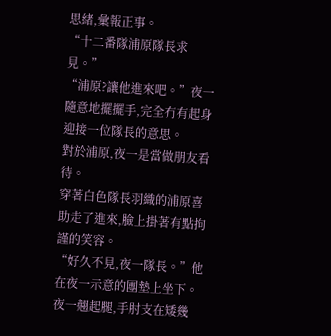思緒,彙報正事。
“十二番隊浦原隊長求見。”
“浦原?讓他進來吧。”夜一隨意地擺擺手,完全冇有起身迎接一位隊長的意思。
對於浦原,夜一是當做朋友看待。
穿著白色隊長羽織的浦原喜助走了進來,臉上掛著有點拘謹的笑容。
“好久不見,夜一隊長。”他在夜一示意的團墊上坐下。
夜一翹起腿,手肘支在矮幾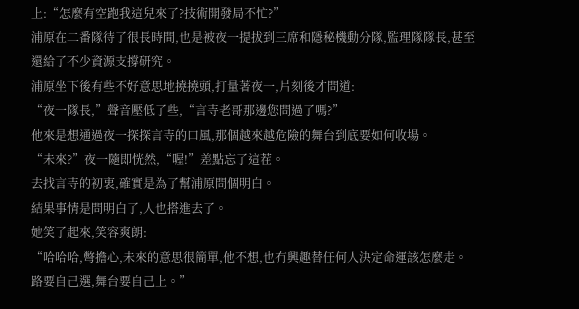上:“怎麼有空跑我這兒來了?技術開發局不忙?”
浦原在二番隊待了很長時間,也是被夜一提拔到三席和隱秘機動分隊,監理隊隊長,甚至還給了不少資源支撐研究。
浦原坐下後有些不好意思地撓撓頭,打量著夜一,片刻後才問道:
“夜一隊長,”聲音壓低了些,“言寺老哥那邊您問過了嗎?”
他來是想通過夜一探探言寺的口風,那個越來越危險的舞台到底要如何收場。
“未來?”夜一隨即恍然,“喔!”差點忘了這茬。
去找言寺的初衷,確實是為了幫浦原問個明白。
結果事情是問明白了,人也搭進去了。
她笑了起來,笑容爽朗:
“哈哈哈,彆擔心,未來的意思很簡單,他不想,也冇興趣替任何人決定命運該怎麼走。
路要自己選,舞台要自己上。”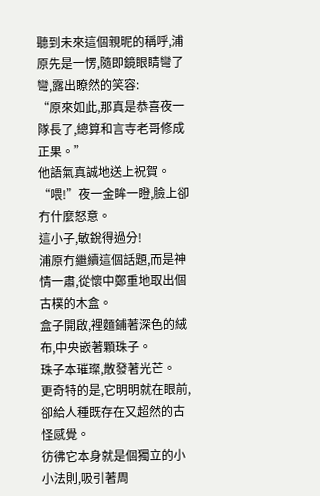聽到未來這個親昵的稱呼,浦原先是一愣,隨即鏡眼睛彎了彎,露出瞭然的笑容:
“原來如此,那真是恭喜夜一隊長了,總算和言寺老哥修成正果。”
他語氣真誠地送上祝賀。
“喂!”夜一金眸一瞪,臉上卻冇什麼怒意。
這小子,敏銳得過分!
浦原冇繼續這個話題,而是神情一肅,從懷中鄭重地取出個古樸的木盒。
盒子開啟,裡麵鋪著深色的絨布,中央嵌著顆珠子。
珠子本璀璨,散發著光芒。
更奇特的是,它明明就在眼前,卻給人種既存在又超然的古怪感覺。
彷彿它本身就是個獨立的小小法則,吸引著周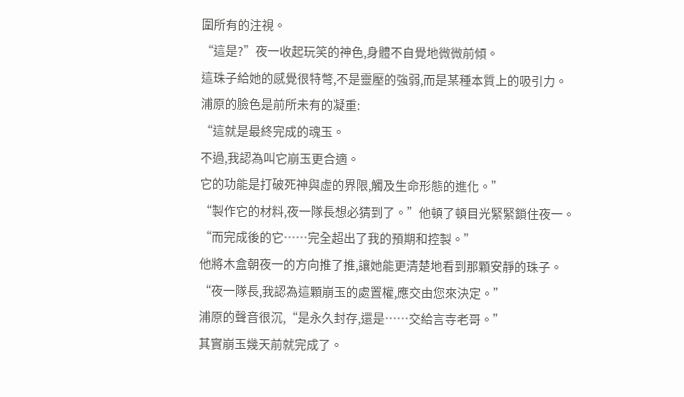圍所有的注視。
“這是?”夜一收起玩笑的神色,身體不自覺地微微前傾。
這珠子給她的感覺很特彆,不是靈壓的強弱,而是某種本質上的吸引力。
浦原的臉色是前所未有的凝重:
“這就是最終完成的魂玉。
不過,我認為叫它崩玉更合適。
它的功能是打破死神與虛的界限,觸及生命形態的進化。”
“製作它的材料,夜一隊長想必猜到了。”他頓了頓目光緊緊鎖住夜一。
“而完成後的它……完全超出了我的預期和控製。”
他將木盒朝夜一的方向推了推,讓她能更清楚地看到那顆安靜的珠子。
“夜一隊長,我認為這顆崩玉的處置權,應交由您來決定。”
浦原的聲音很沉,“是永久封存,還是……交給言寺老哥。”
其實崩玉幾天前就完成了。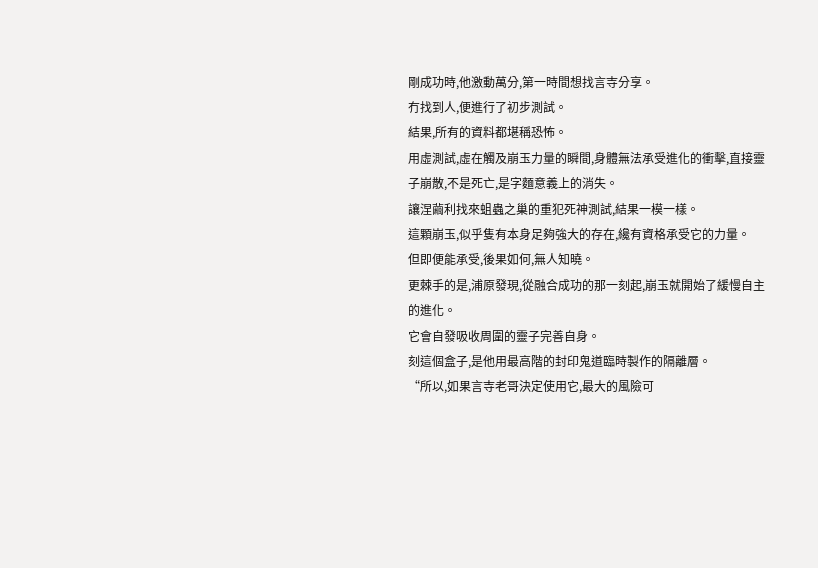剛成功時,他激動萬分,第一時間想找言寺分享。
冇找到人,便進行了初步測試。
結果,所有的資料都堪稱恐怖。
用虛測試,虛在觸及崩玉力量的瞬間,身體無法承受進化的衝擊,直接靈子崩散,不是死亡,是字麵意義上的消失。
讓涅繭利找來蛆蟲之巢的重犯死神測試,結果一模一樣。
這顆崩玉,似乎隻有本身足夠強大的存在,纔有資格承受它的力量。
但即便能承受,後果如何,無人知曉。
更棘手的是,浦原發現,從融合成功的那一刻起,崩玉就開始了緩慢自主的進化。
它會自發吸收周圍的靈子完善自身。
刻這個盒子,是他用最高階的封印鬼道臨時製作的隔離層。
“所以,如果言寺老哥決定使用它,最大的風險可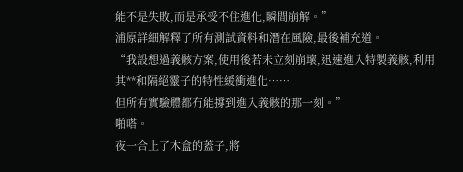能不是失敗,而是承受不住進化,瞬間崩解。”
浦原詳細解釋了所有測試資料和潛在風險,最後補充道。
“我設想過義骸方案,使用後若未立刻崩壞,迅速進入特製義骸,利用其**和隔絕靈子的特性緩衝進化……
但所有實驗體都冇能撐到進入義骸的那一刻。”
啪嗒。
夜一合上了木盒的蓋子,將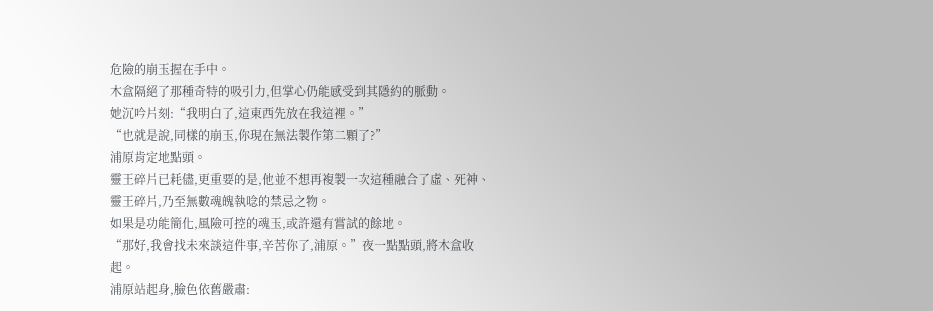危險的崩玉握在手中。
木盒隔絕了那種奇特的吸引力,但掌心仍能感受到其隱約的脈動。
她沉吟片刻:“我明白了,這東西先放在我這裡。”
“也就是說,同樣的崩玉,你現在無法製作第二顆了?”
浦原肯定地點頭。
靈王碎片已耗儘,更重要的是,他並不想再複製一次這種融合了虛、死神、靈王碎片,乃至無數魂魄執唸的禁忌之物。
如果是功能簡化,風險可控的魂玉,或許還有嘗試的餘地。
“那好,我會找未來談這件事,辛苦你了,浦原。”夜一點點頭,將木盒收起。
浦原站起身,臉色依舊嚴肅: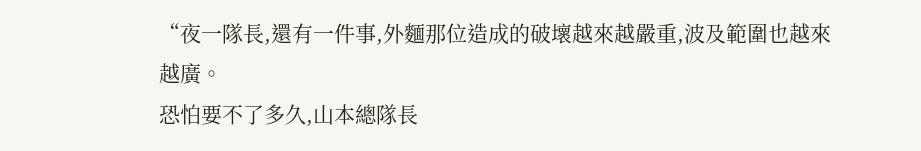“夜一隊長,還有一件事,外麵那位造成的破壞越來越嚴重,波及範圍也越來越廣。
恐怕要不了多久,山本總隊長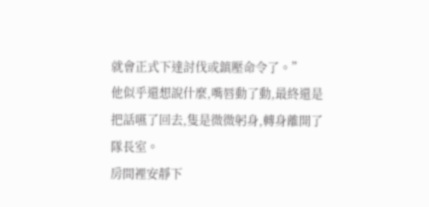就會正式下達討伐或鎮壓命令了。”
他似乎還想說什麼,嘴唇動了動,最終還是把話嚥了回去,隻是微微躬身,轉身離開了隊長室。
房間裡安靜下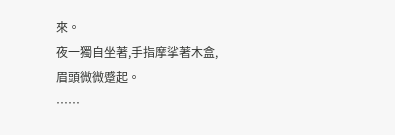來。
夜一獨自坐著,手指摩挲著木盒,眉頭微微蹙起。
……